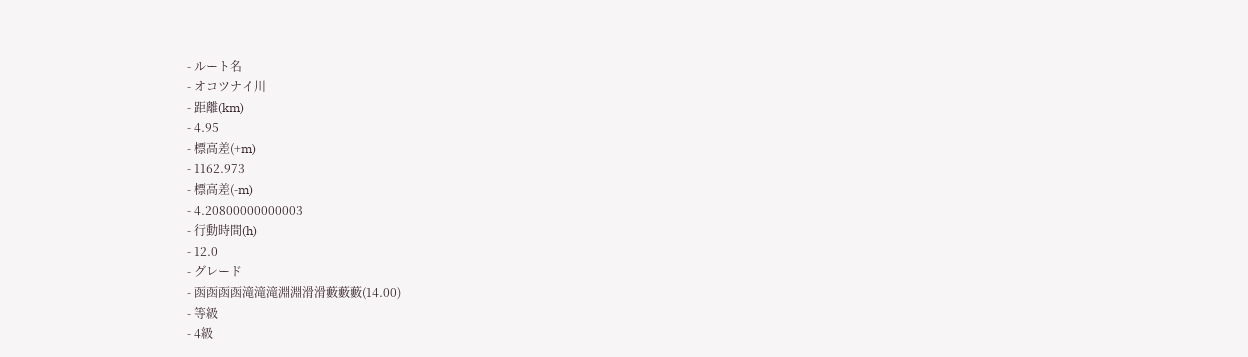- ルート名
- オコツナイ川
- 距離(km)
- 4.95
- 標高差(+m)
- 1162.973
- 標高差(-m)
- 4.20800000000003
- 行動時間(h)
- 12.0
- グレード
- 函函函函滝滝滝淵淵滑滑藪藪藪(14.00)
- 等級
- 4級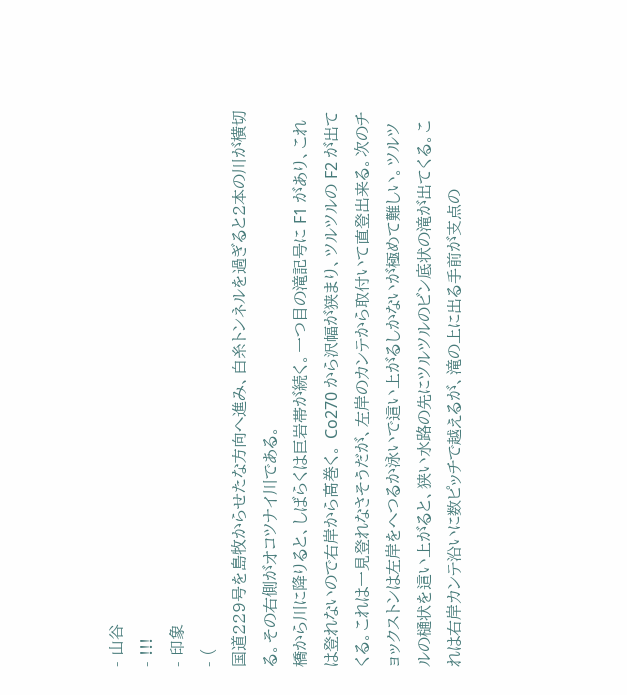- 山谷
- !!!
- 印象
- (
国道229号を島牧からせたな方向へ進み、白糸トンネルを過ぎると2本の川が横切る。その右側がオコツナイ川である。
橋から川に降りると、しばらくは巨岩帯が続く。一つ目の滝記号に F1 があり、これは登れないので右岸から高巻く。 Co270 から沢幅が狭まり、ツルツルの F2 が出てくる。これは一見登れなさそうだが、左岸のカンテから取付いて直登出来る。次のチョックストンは左岸をへつるか泳いで這い上がるしかないが極めて難しい。ツルツルの樋状を這い上がると、狭い水路の先にツルツルのビン底状の滝が出てくる。これは右岸カンテ沿いに数ピッチで越えるが、滝の上に出る手前が支点の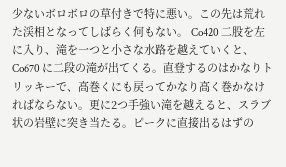少ないボロボロの草付きで特に悪い。この先は荒れた渓相となってしばらく何もない。 Co420 二股を左に入り、滝を一つと小さな水路を越えていくと、 Co670 に二段の滝が出てくる。直登するのはかなりトリッキーで、高巻くにも戻ってかなり高く巻かなければならない。更に2つ手強い滝を越えると、スラブ状の岩壁に突き当たる。ピークに直接出るはずの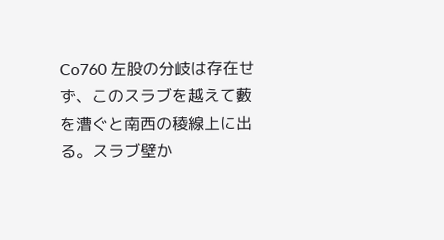Co760 左股の分岐は存在せず、このスラブを越えて藪を漕ぐと南西の稜線上に出る。スラブ壁か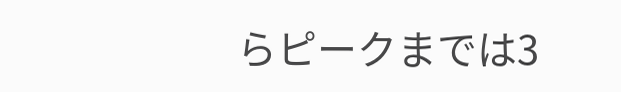らピークまでは3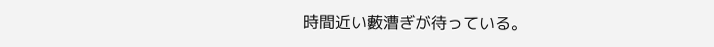時間近い藪漕ぎが待っている。